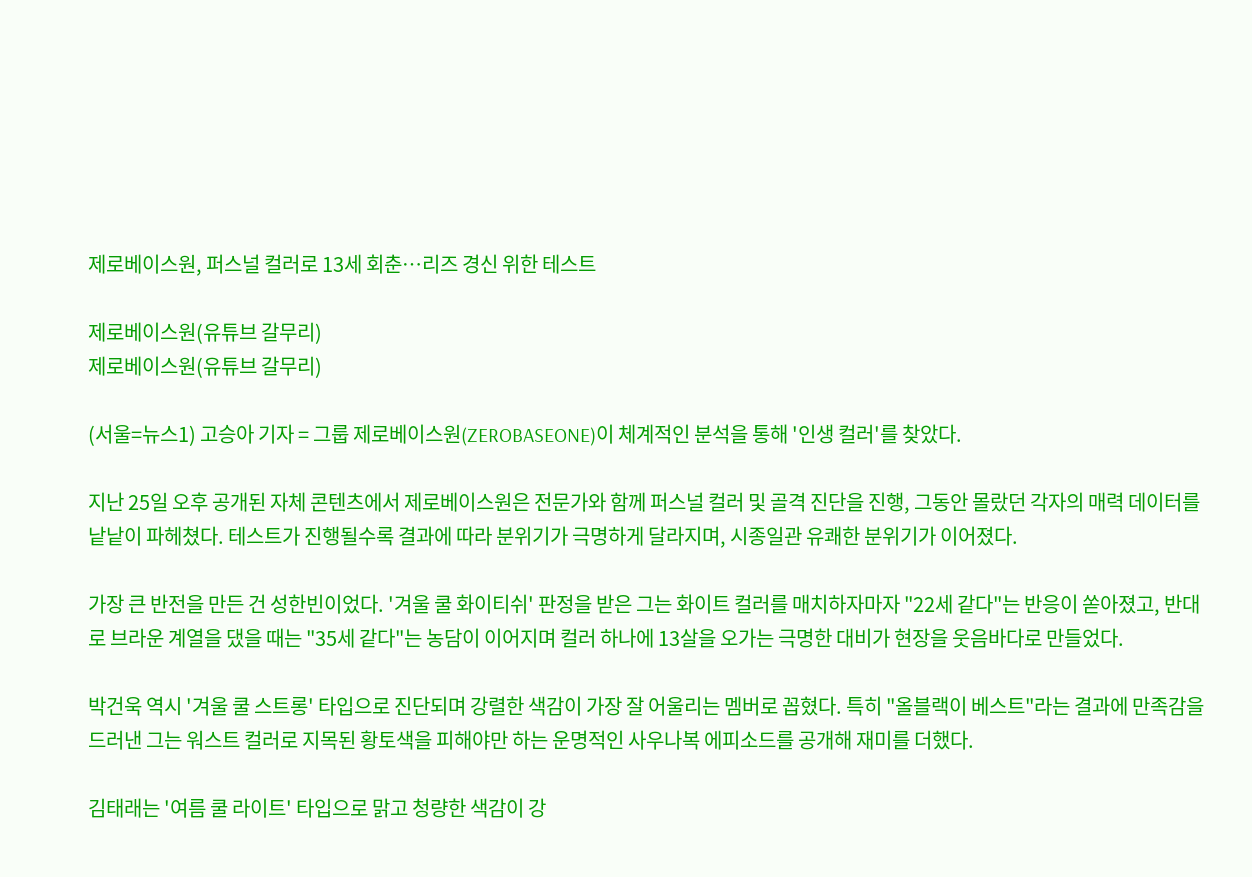제로베이스원, 퍼스널 컬러로 13세 회춘…리즈 경신 위한 테스트

제로베이스원(유튜브 갈무리)
제로베이스원(유튜브 갈무리)

(서울=뉴스1) 고승아 기자 = 그룹 제로베이스원(ZEROBASEONE)이 체계적인 분석을 통해 '인생 컬러'를 찾았다.

지난 25일 오후 공개된 자체 콘텐츠에서 제로베이스원은 전문가와 함께 퍼스널 컬러 및 골격 진단을 진행, 그동안 몰랐던 각자의 매력 데이터를 낱낱이 파헤쳤다. 테스트가 진행될수록 결과에 따라 분위기가 극명하게 달라지며, 시종일관 유쾌한 분위기가 이어졌다.

가장 큰 반전을 만든 건 성한빈이었다. '겨울 쿨 화이티쉬' 판정을 받은 그는 화이트 컬러를 매치하자마자 "22세 같다"는 반응이 쏟아졌고, 반대로 브라운 계열을 댔을 때는 "35세 같다"는 농담이 이어지며 컬러 하나에 13살을 오가는 극명한 대비가 현장을 웃음바다로 만들었다.

박건욱 역시 '겨울 쿨 스트롱' 타입으로 진단되며 강렬한 색감이 가장 잘 어울리는 멤버로 꼽혔다. 특히 "올블랙이 베스트"라는 결과에 만족감을 드러낸 그는 워스트 컬러로 지목된 황토색을 피해야만 하는 운명적인 사우나복 에피소드를 공개해 재미를 더했다.

김태래는 '여름 쿨 라이트' 타입으로 맑고 청량한 색감이 강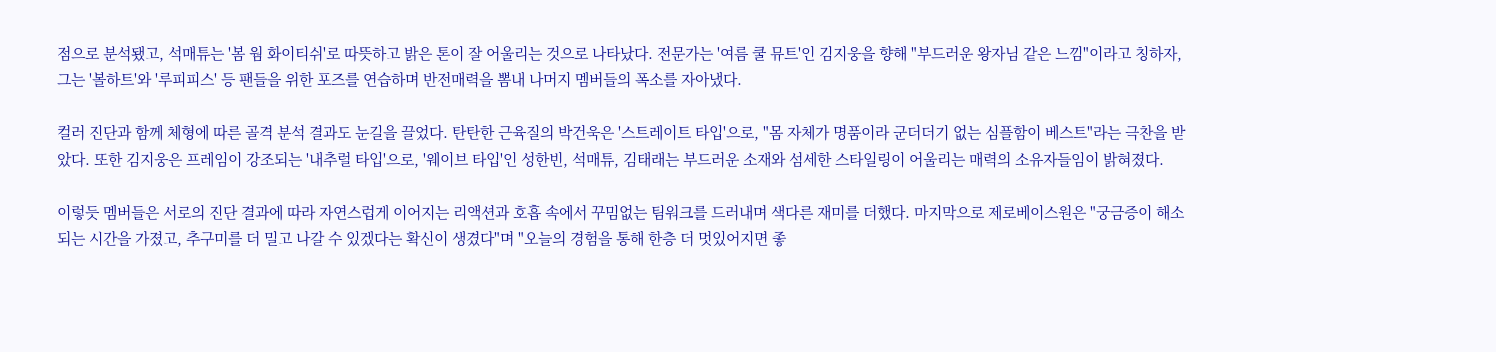점으로 분석됐고, 석매튜는 '봄 웜 화이티쉬'로 따뜻하고 밝은 톤이 잘 어울리는 것으로 나타났다. 전문가는 '여름 쿨 뮤트'인 김지웅을 향해 "부드러운 왕자님 같은 느낌"이라고 칭하자, 그는 '볼하트'와 '루피피스' 등 팬들을 위한 포즈를 연습하며 반전매력을 뽐내 나머지 멤버들의 폭소를 자아냈다.

컬러 진단과 함께 체형에 따른 골격 분석 결과도 눈길을 끌었다. 탄탄한 근육질의 박건욱은 '스트레이트 타입'으로, "몸 자체가 명품이라 군더더기 없는 심플함이 베스트"라는 극찬을 받았다. 또한 김지웅은 프레임이 강조되는 '내추럴 타입'으로, '웨이브 타입'인 성한빈, 석매튜, 김태래는 부드러운 소재와 섬세한 스타일링이 어울리는 매력의 소유자들임이 밝혀졌다.

이렇듯 멤버들은 서로의 진단 결과에 따라 자연스럽게 이어지는 리액션과 호흡 속에서 꾸밈없는 팀워크를 드러내며 색다른 재미를 더했다. 마지막으로 제로베이스원은 "궁금증이 해소되는 시간을 가졌고, 추구미를 더 밀고 나갈 수 있겠다는 확신이 생겼다"며 "오늘의 경험을 통해 한층 더 멋있어지면 좋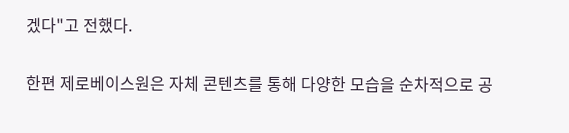겠다"고 전했다.

한편 제로베이스원은 자체 콘텐츠를 통해 다양한 모습을 순차적으로 공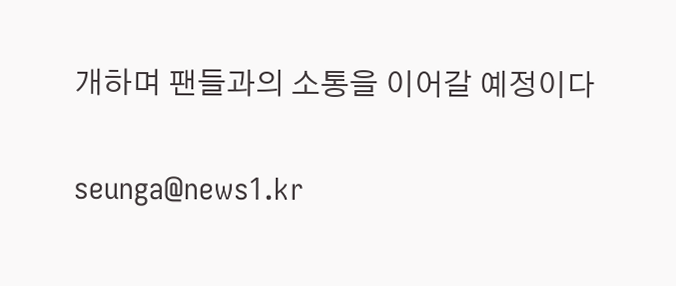개하며 팬들과의 소통을 이어갈 예정이다

seunga@news1.kr